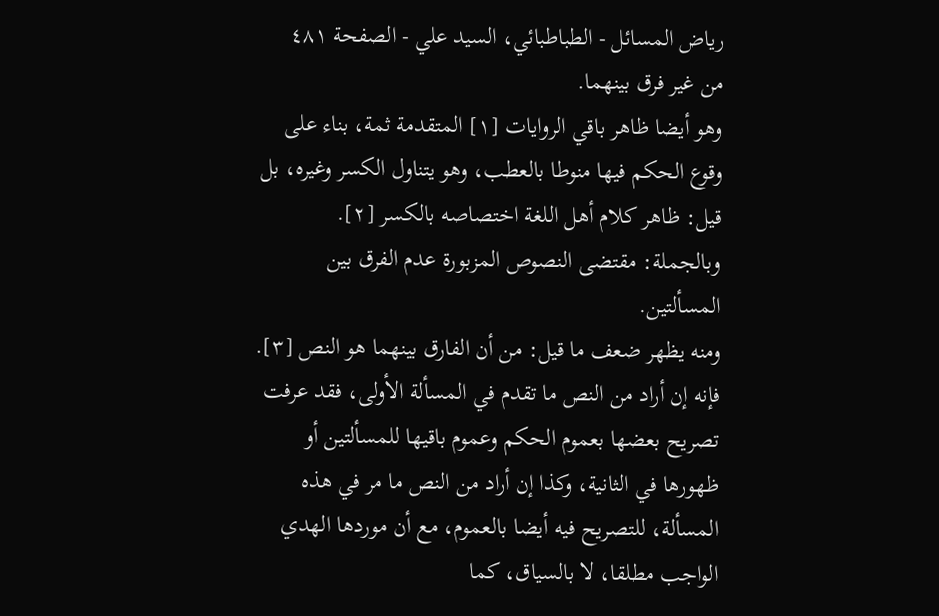رياض المسائل - الطباطبائي، السيد علي - الصفحة ٤٨١
من غير فرق بينهما.
وهو أيضا ظاهر باقي الروايات [١] المتقدمة ثمة، بناء على وقوع الحكم فيها منوطا بالعطب، وهو يتناول الكسر وغيره، بل قيل: ظاهر كلام أهل اللغة اختصاصه بالكسر [٢].
وبالجملة: مقتضى النصوص المزبورة عدم الفرق بين المسألتين.
ومنه يظهر ضعف ما قيل: من أن الفارق بينهما هو النص [٣]. فإنه إن أراد من النص ما تقدم في المسألة الأولى، فقد عرفت تصريح بعضها بعموم الحكم وعموم باقيها للمسألتين أو ظهورها في الثانية، وكذا إن أراد من النص ما مر في هذه المسألة، للتصريح فيه أيضا بالعموم، مع أن موردها الهدي الواجب مطلقا، لا بالسياق، كما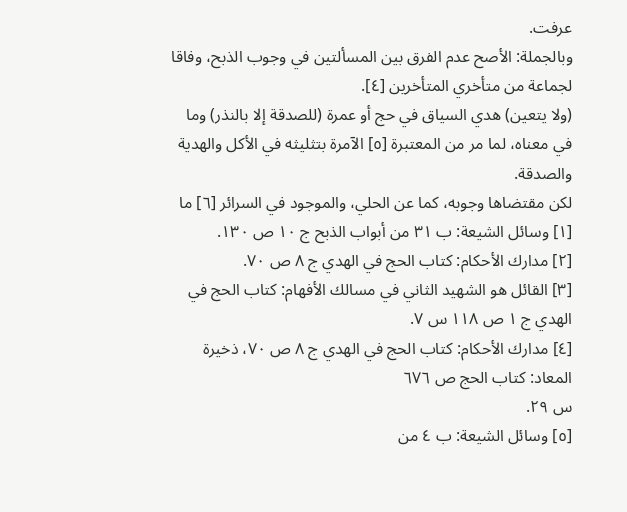عرفت.
وبالجملة: الأصح عدم الفرق بين المسألتين في وجوب الذبح، وفاقا لجماعة من متأخري المتأخرين [٤].
(ولا يتعين) هدي السياق في حج أو عمرة (للصدقة إلا بالنذر) وما في معناه، لما مر من المعتبرة [٥] الآمرة بتثليثه في الأكل والهدية والصدقة.
لكن مقتضاها وجوبه، كما عن الحلي، والموجود في السرائر [٦] ما
[١] وسائل الشيعة: ب ٣١ من أبواب الذبح ج ١٠ ص ١٣٠.
[٢] مدارك الأحكام: كتاب الحج في الهدي ج ٨ ص ٧٠.
[٣] القائل هو الشهيد الثاني في مسالك الأفهام: كتاب الحج في الهدي ج ١ ص ١١٨ س ٧.
[٤] مدارك الأحكام: كتاب الحج في الهدي ج ٨ ص ٧٠، ذخيرة المعاد: كتاب الحج ص ٦٧٦
س ٢٩.
[٥] وسائل الشيعة: ب ٤ من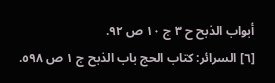أبواب الذبح ح ٣ ج ١٠ ص ٩٢.
[٦] السرائر: كتاب الحج باب الذبح ج ١ ص ٥٩٨.